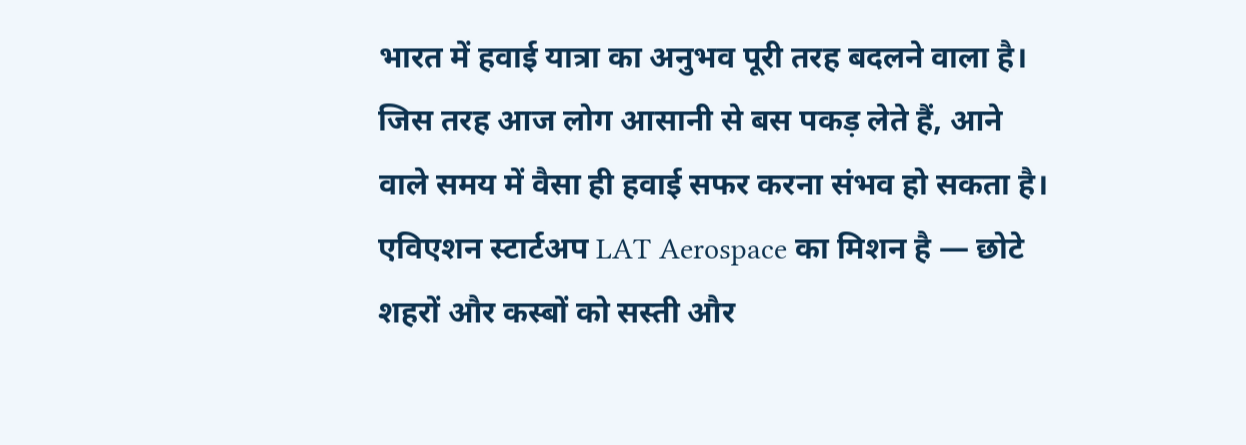भारत में हवाई यात्रा का अनुभव पूरी तरह बदलने वाला है। जिस तरह आज लोग आसानी से बस पकड़ लेते हैं, आने वाले समय में वैसा ही हवाई सफर करना संभव हो सकता है। एविएशन स्टार्टअप LAT Aerospace का मिशन है — छोटे शहरों और कस्बों को सस्ती और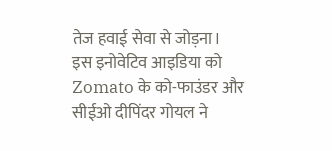तेज हवाई सेवा से जोड़ना।
इस इनोवेटिव आइडिया को Zomato के को-फाउंडर और सीईओ दीपिंदर गोयल ने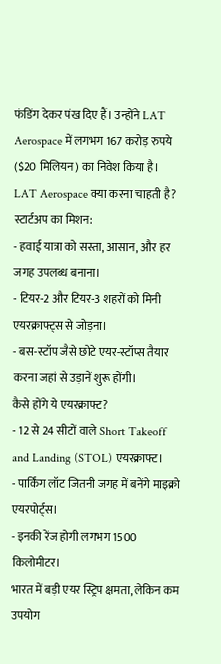फंडिंग देकर पंख दिए हैं। उन्होंने LAT Aerospace में लगभग 167 करोड़ रुपये ($20 मिलियन) का निवेश किया है।
LAT Aerospace क्या करना चाहती है?
स्टार्टअप का मिशन:
- हवाई यात्रा को सस्ता, आसान, और हर जगह उपलब्ध बनाना।
- टियर-2 और टियर-3 शहरों को मिनी एयरक्राफ्ट्स से जोड़ना।
- बस-स्टॉप जैसे छोटे एयर-स्टॉप्स तैयार करना जहां से उड़ानें शुरू होंगी।
कैसे होंगे ये एयरक्राफ्ट?
- 12 से 24 सीटों वाले Short Takeoff and Landing (STOL) एयरक्राफ्ट।
- पार्किंग लॉट जितनी जगह में बनेंगे माइक्रो एयरपोर्ट्स।
- इनकी रेंज होगी लगभग 1500 किलोमीटर।
भारत में बड़ी एयर स्ट्रिप क्षमता, लेकिन कम उपयोग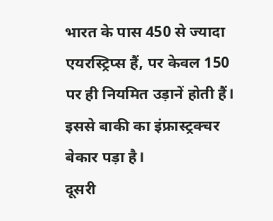भारत के पास 450 से ज्यादा एयरस्ट्रिप्स हैं, पर केवल 150 पर ही नियमित उड़ानें होती हैं। इससे बाकी का इंफ्रास्ट्रक्चर बेकार पड़ा है।
दूसरी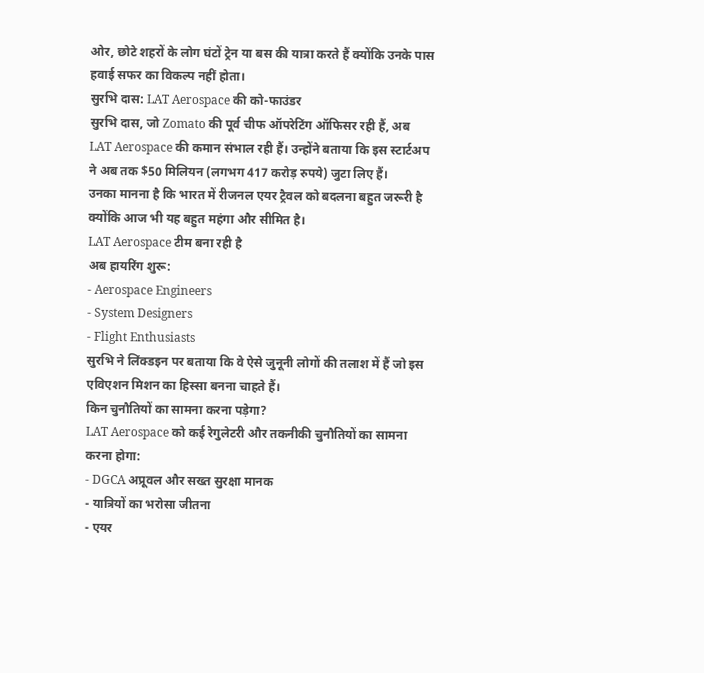ओर, छोटे शहरों के लोग घंटों ट्रेन या बस की यात्रा करते हैं क्योंकि उनके पास हवाई सफर का विकल्प नहीं होता।
सुरभि दास: LAT Aerospace की को-फाउंडर
सुरभि दास, जो Zomato की पूर्व चीफ ऑपरेटिंग ऑफिसर रही हैं, अब LAT Aerospace की कमान संभाल रही हैं। उन्होंने बताया कि इस स्टार्टअप ने अब तक $50 मिलियन (लगभग 417 करोड़ रुपये) जुटा लिए हैं।
उनका मानना है कि भारत में रीजनल एयर ट्रैवल को बदलना बहुत जरूरी है क्योंकि आज भी यह बहुत महंगा और सीमित है।
LAT Aerospace टीम बना रही है
अब हायरिंग शुरू:
- Aerospace Engineers
- System Designers
- Flight Enthusiasts
सुरभि ने लिंक्डइन पर बताया कि वे ऐसे जुनूनी लोगों की तलाश में हैं जो इस एविएशन मिशन का हिस्सा बनना चाहते हैं।
किन चुनौतियों का सामना करना पड़ेगा?
LAT Aerospace को कई रेगुलेटरी और तकनीकी चुनौतियों का सामना करना होगा:
- DGCA अप्रूवल और सख्त सुरक्षा मानक
- यात्रियों का भरोसा जीतना
- एयर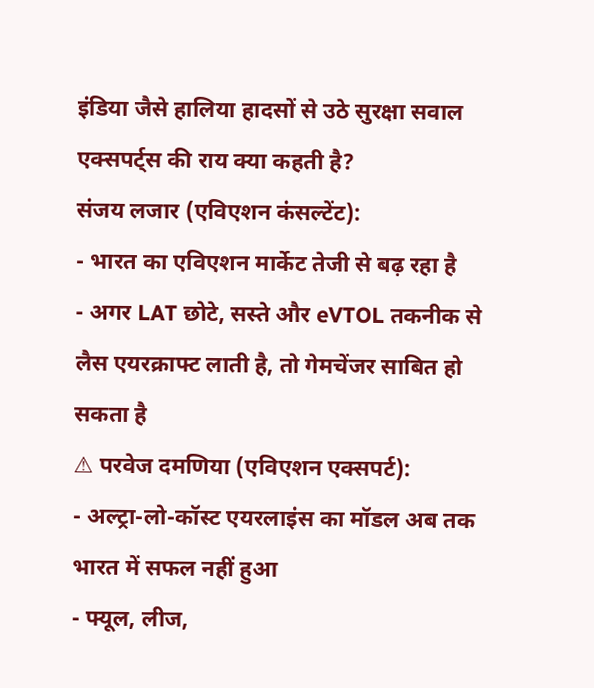इंडिया जैसे हालिया हादसों से उठे सुरक्षा सवाल
एक्सपर्ट्स की राय क्या कहती है?
संजय लजार (एविएशन कंसल्टेंट):
- भारत का एविएशन मार्केट तेजी से बढ़ रहा है
- अगर LAT छोटे, सस्ते और eVTOL तकनीक से लैस एयरक्राफ्ट लाती है, तो गेमचेंजर साबित हो सकता है
⚠ परवेज दमणिया (एविएशन एक्सपर्ट):
- अल्ट्रा-लो-कॉस्ट एयरलाइंस का मॉडल अब तक भारत में सफल नहीं हुआ
- फ्यूल, लीज,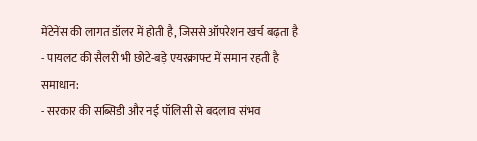मेंटेनेंस की लागत डॉलर में होती है, जिससे ऑपरेशन खर्च बढ़ता है
- पायलट की सैलरी भी छोटे-बड़े एयरक्राफ्ट में समान रहती है
समाधान:
- सरकार की सब्सिडी और नई पॉलिसी से बदलाव संभव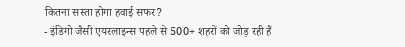कितना सस्ता होगा हवाई सफर?
- इंडिगो जैसी एयरलाइन्स पहले से 500+ शहरों को जोड़ रही हैं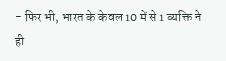- फिर भी, भारत के केवल 10 में से 1 व्यक्ति ने ही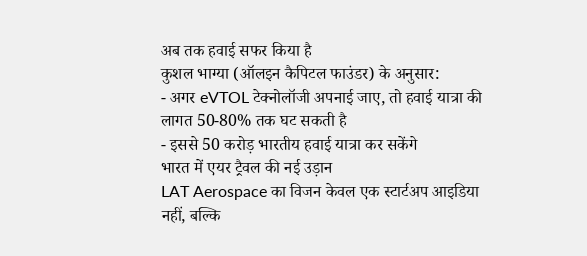अब तक हवाई सफर किया है
कुशल भाग्या (ऑलइन कैपिटल फाउंडर) के अनुसार:
- अगर eVTOL टेक्नोलॉजी अपनाई जाए, तो हवाई यात्रा की लागत 50-80% तक घट सकती है
- इससे 50 करोड़ भारतीय हवाई यात्रा कर सकेंगे
भारत में एयर ट्रैवल की नई उड़ान
LAT Aerospace का विजन केवल एक स्टार्टअप आइडिया नहीं, बल्कि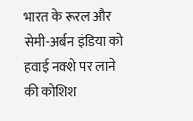भारत के रूरल और सेमी-अर्बन इंडिया को हवाई नक्शे पर लाने की कोशिश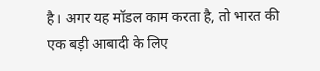है। अगर यह मॉडल काम करता है, तो भारत की एक बड़ी आबादी के लिए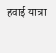हवाई यात्रा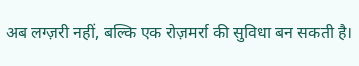अब लग्ज़री नहीं, बल्कि एक रोज़मर्रा की सुविधा बन सकती है।